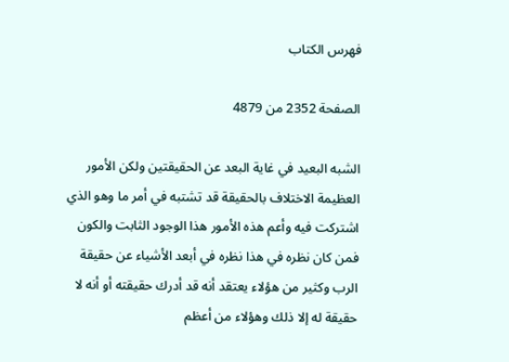فهرس الكتاب

الصفحة 2352 من 4879

الشبه البعيد في غاية البعد عن الحقيقتين ولكن الأمور العظيمة الاختلاف بالحقيقة قد تشتبه في أمر ما وهو الذي اشتركت فيه وأعم هذه الأمور هذا الوجود الثابت والكون فمن كان نظره في هذا نظره في أبعد الأشياء عن حقيقة الرب وكثير من هؤلاء يعتقد أنه قد أدرك حقيقته أو أنه لا حقيقة له إلا ذلك وهؤلاء من أعظم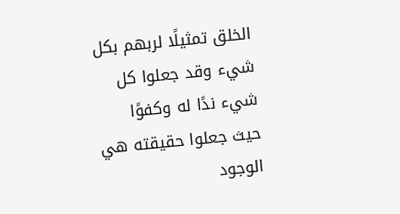الخلق تمثيلًا لربهم بكل شيء وقد جعلوا كل شيء ندًا له وكفوًا حيث جعلوا حقيقته هي الوجود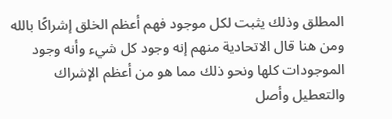المطلق وذلك يثبت لكل موجود فهم أعظم الخلق إشراكًا بالله ومن هنا قال الاتحادية منهم إنه وجود كل شيء وأنه وجود الموجودات كلها ونحو ذلك مما هو من أعظم الإشراك والتعطيل وأصل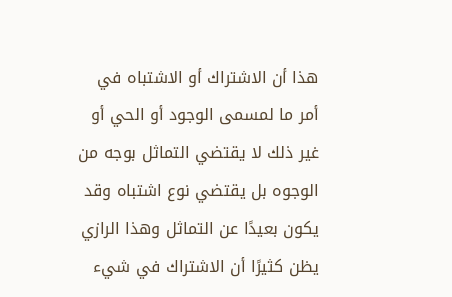هذا أن الاشتراك أو الاشتباه في أمر ما لمسمى الوجود أو الحي أو غير ذلك لا يقتضي التماثل بوجه من الوجوه بل يقتضي نوع اشتباه وقد يكون بعيدًا عن التماثل وهذا الرازي يظن كثيرًا أن الاشتراك في شيء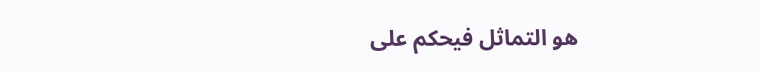هو التماثل فيحكم على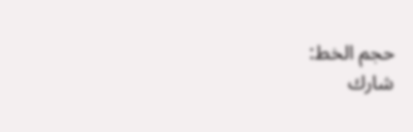حجم الخط:
شارك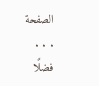الصفحة
. . .
فضلًا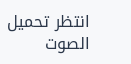انتظر تحميل الصوت